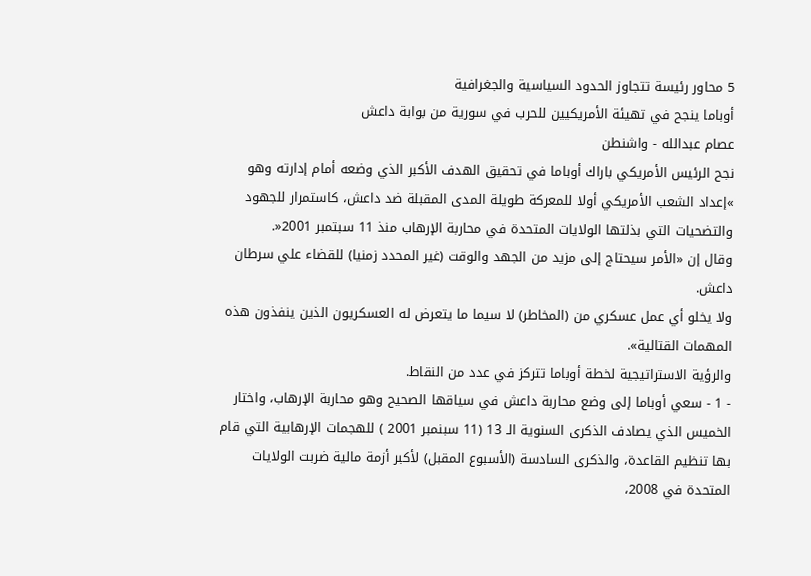5 محاور رئيسة تتجاوز الحدود السياسية والجغرافية
أوباما ينجح في تهيئة الأمريكيين للحرب في سورية من بوابة داعش
عصام عبدالله - واشنطن
نجح الرئيس الأمريكي باراك أوباما في تحقيق الهدف الأكبر الذي وضعه أمام إدارته وهو »إعداد الشعب الأمريكي أولا للمعركة طويلة المدى المقبلة ضد داعش، كاستمرار للجهود والتضحيات التي بذلتها الولايات المتحدة في محاربة الإرهاب منذ 11 سبتمبر 2001«.
وقال إن «الأمر سيحتاج إلى مزيد من الجهد والوقت (غير المحدد زمنيا) للقضاء علي سرطان داعش.
ولا يخلو أي عمل عسكري من (المخاطر) لا سيما ما يتعرض له العسكريون الذين ينفذون هذه المهمات القتالية».
والرؤية الاستراتيجية لخطة أوباما تتركز في عدد من النقاط.
- 1 - سعي أوباما إلى وضع محاربة داعش في سياقها الصحيح وهو محاربة الإرهاب، واختار الخميس الذي يصادف الذكرى السنوية الـ 13 (11 سبنمبر 2001 ) للهجمات الإرهابية التي قام بها تنظيم القاعدة، والذكرى السادسة (الأسبوع المقبل) لأكبر أزمة مالية ضربت الولايات المتحدة في 2008،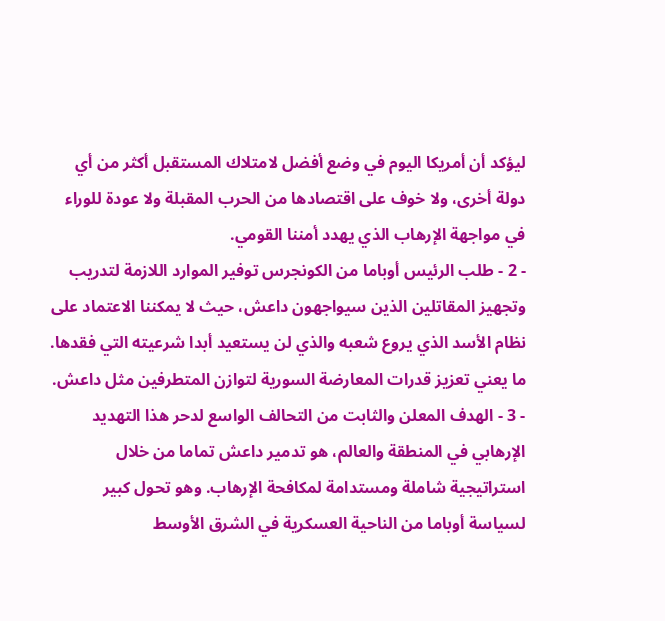ليؤكد أن أمريكا اليوم في وضع أفضل لامتلاك المستقبل أكثر من أي دولة أخرى، ولا خوف على اقتصادها من الحرب المقبلة ولا عودة للوراء في مواجهة الإرهاب الذي يهدد أمننا القومي.
- 2 - طلب الرئيس أوباما من الكونجرس توفير الموارد اللازمة لتدريب وتجهيز المقاتلين الذين سيواجهون داعش، حيث لا يمكننا الاعتماد على نظام الأسد الذي يروع شعبه والذي لن يستعيد أبدا شرعيته التي فقدها. ما يعني تعزيز قدرات المعارضة السورية لتوازن المتطرفين مثل داعش.
- 3 - الهدف المعلن والثابت من التحالف الواسع لدحر هذا التهديد الإرهابي في المنطقة والعالم، هو تدمير داعش تماما من خلال استراتيجية شاملة ومستدامة لمكافحة الإرهاب. وهو تحول كبير لسياسة أوباما من الناحية العسكرية في الشرق الأوسط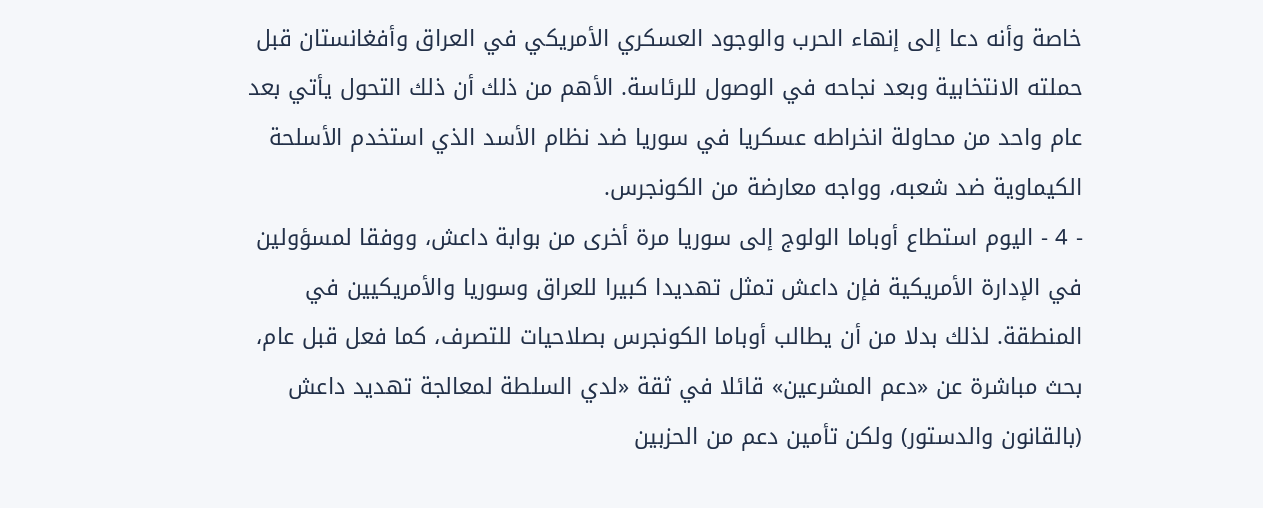خاصة وأنه دعا إلى إنهاء الحرب والوجود العسكري الأمريكي في العراق وأفغانستان قبل حملته الانتخابية وبعد نجاحه في الوصول للرئاسة. الأهم من ذلك أن ذلك التحول يأتي بعد عام واحد من محاولة انخراطه عسكريا في سوريا ضد نظام الأسد الذي استخدم الأسلحة الكيماوية ضد شعبه، وواجه معارضة من الكونجرس.
- 4 - اليوم استطاع أوباما الولوج إلى سوريا مرة أخرى من بوابة داعش، ووفقا لمسؤولين في الإدارة الأمريكية فإن داعش تمثل تهديدا كبيرا للعراق وسوريا والأمريكيين في المنطقة. لذلك بدلا من أن يطالب أوباما الكونجرس بصلاحيات للتصرف، كما فعل قبل عام، بحث مباشرة عن «دعم المشرعين» قائلا في ثقة «لدي السلطة لمعالجة تهديد داعش (بالقانون والدستور) ولكن تأمين دعم من الحزبين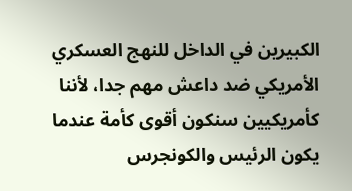الكبيرين في الداخل للنهج العسكري الأمريكي ضد داعش مهم جدا، لأننا كأمريكيين سنكون أقوى كأمة عندما يكون الرئيس والكونجرس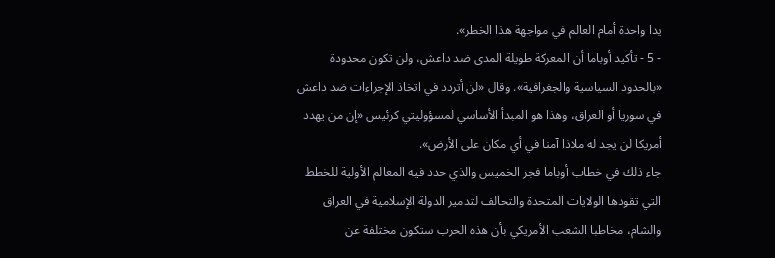يدا واحدة أمام العالم في مواجهة هذا الخطر».
- 5 - تأكيد أوباما أن المعركة طويلة المدى ضد داعش، ولن تكون محدودة «بالحدود السياسية والجغرافية». وقال «لن أتردد في اتخاذ الإجراءات ضد داعش في سوريا أو العراق، وهذا هو المبدأ الأساسي لمسؤوليتي كرئيس «إن من يهدد أمريكا لن يجد له ملاذا آمنا في أي مكان على الأرض».
جاء ذلك في خطاب أوباما فجر الخميس والذي حدد فيه المعالم الأولية للخطط التي تقودها الولايات المتحدة والتحالف لتدمير الدولة الإسلامية في العراق والشام، مخاطبا الشعب الأمريكي بأن هذه الحرب ستكون مختلفة عن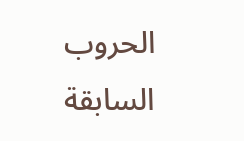الحروب السابقة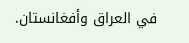في العراق وأفغانستان.